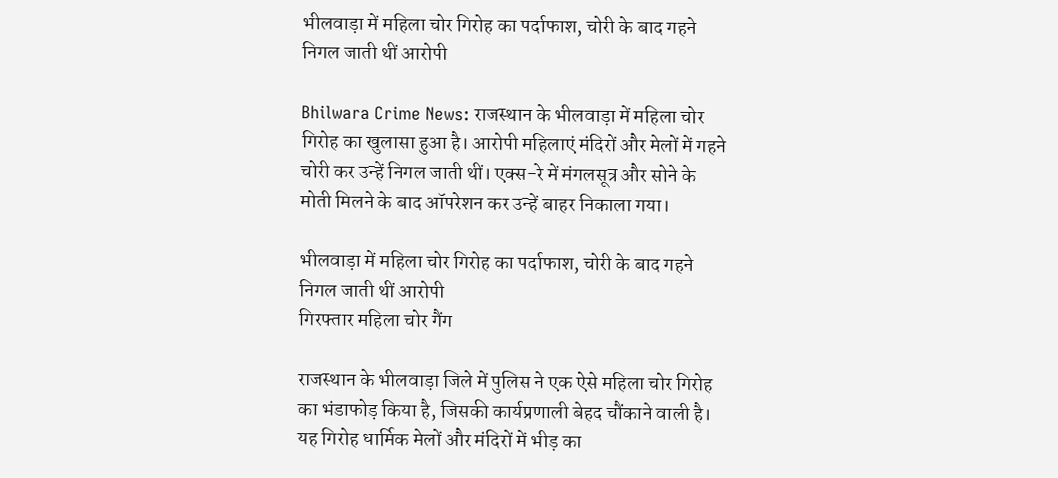भीलवाड़ा में महिला चोर गिरोह का पर्दाफाश, चोरी के बाद गहने निगल जाती थीं आरोपी

Bhilwara Crime News: राजस्थान के भीलवाड़ा में महिला चोर गिरोह का खुलासा हुआ है। आरोपी महिलाएं मंदिरों और मेलों में गहने चोरी कर उन्हें निगल जाती थीं। एक्स-रे में मंगलसूत्र और सोने के मोती मिलने के बाद ऑपरेशन कर उन्हें बाहर निकाला गया।

भीलवाड़ा में महिला चोर गिरोह का पर्दाफाश, चोरी के बाद गहने निगल जाती थीं आरोपी
गिरफ्तार महिला चोर गैंग

राजस्थान के भीलवाड़ा जिले में पुलिस ने एक ऐसे महिला चोर गिरोह का भंडाफोड़ किया है, जिसकी कार्यप्रणाली बेहद चौंकाने वाली है। यह गिरोह धार्मिक मेलों और मंदिरों में भीड़ का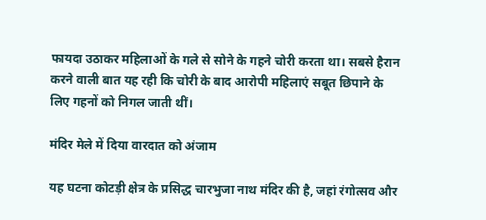फायदा उठाकर महिलाओं के गले से सोने के गहने चोरी करता था। सबसे हैरान करने वाली बात यह रही कि चोरी के बाद आरोपी महिलाएं सबूत छिपाने के लिए गहनों को निगल जाती थीं।

मंदिर मेले में दिया वारदात को अंजाम

यह घटना कोटड़ी क्षेत्र के प्रसिद्ध चारभुजा नाथ मंदिर की है, जहां रंगोत्सव और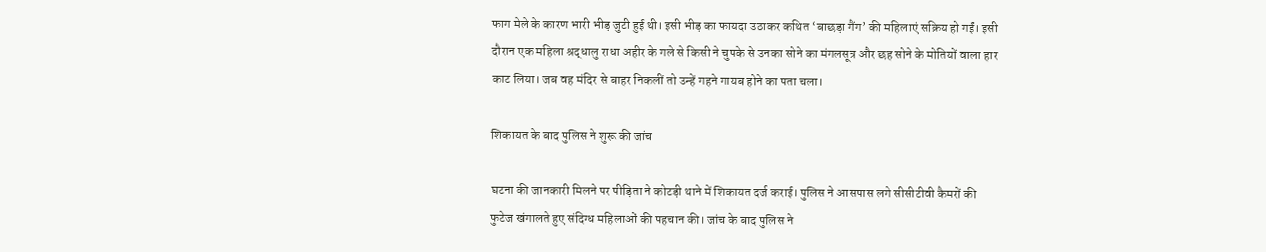फाग मेले के कारण भारी भीड़ जुटी हुई थी। इसी भीड़ का फायदा उठाकर कथित ‘बाछड़ा गैंग’ की महिलाएं सक्रिय हो गईं। इसी दौरान एक महिला श्रद्धालु राधा अहीर के गले से किसी ने चुपके से उनका सोने का मंगलसूत्र और छह सोने के मोतियों वाला हार काट लिया। जब वह मंदिर से बाहर निकलीं तो उन्हें गहने गायब होने का पता चला।

शिकायत के बाद पुलिस ने शुरू की जांच

घटना की जानकारी मिलने पर पीड़िता ने कोटड़ी थाने में शिकायत दर्ज कराई। पुलिस ने आसपास लगे सीसीटीवी कैमरों की फुटेज खंगालते हुए संदिग्ध महिलाओं की पहचान की। जांच के बाद पुलिस ने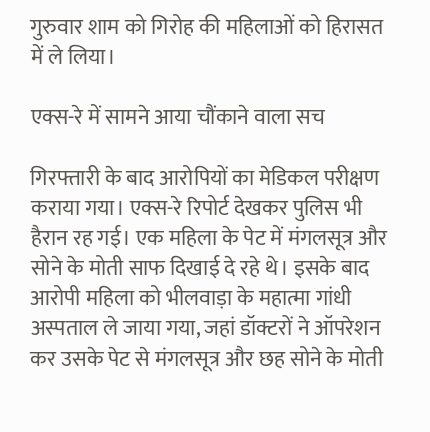गुरुवार शाम को गिरोह की महिलाओं को हिरासत में ले लिया।

एक्स-रे में सामने आया चौंकाने वाला सच

गिरफ्तारी के बाद आरोपियों का मेडिकल परीक्षण कराया गया। एक्स-रे रिपोर्ट देखकर पुलिस भी हैरान रह गई। एक महिला के पेट में मंगलसूत्र और सोने के मोती साफ दिखाई दे रहे थे। इसके बाद आरोपी महिला को भीलवाड़ा के महात्मा गांधी अस्पताल ले जाया गया, जहां डॉक्टरों ने ऑपरेशन कर उसके पेट से मंगलसूत्र और छह सोने के मोती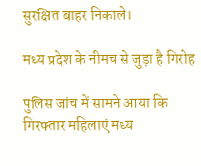सुरक्षित बाहर निकाले।

मध्य प्रदेश के नीमच से जुड़ा है गिरोह

पुलिस जांच में सामने आया कि गिरफ्तार महिलाएं मध्य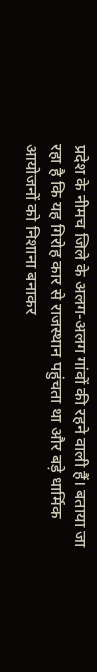प्रदेश के नीमच जिले के अलग-अलग गांवों की रहने वाली हैं। बताया जा रहा है कि यह गिरोह कार से राजस्थान पहुंचता था और बड़े धार्मिक आयोजनों को निशाना बनाकर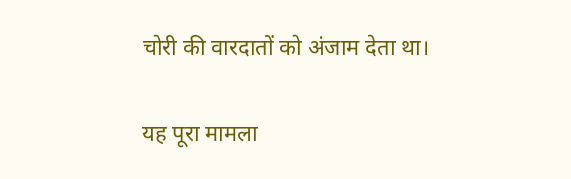चोरी की वारदातों को अंजाम देता था।

यह पूरा मामला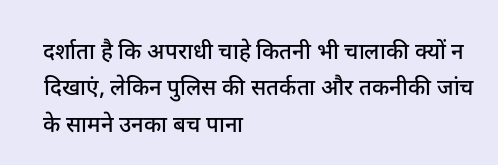दर्शाता है कि अपराधी चाहे कितनी भी चालाकी क्यों न दिखाएं, लेकिन पुलिस की सतर्कता और तकनीकी जांच के सामने उनका बच पाना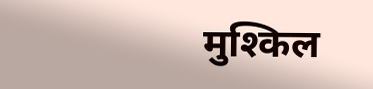मुश्किल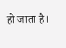हो जाता है।